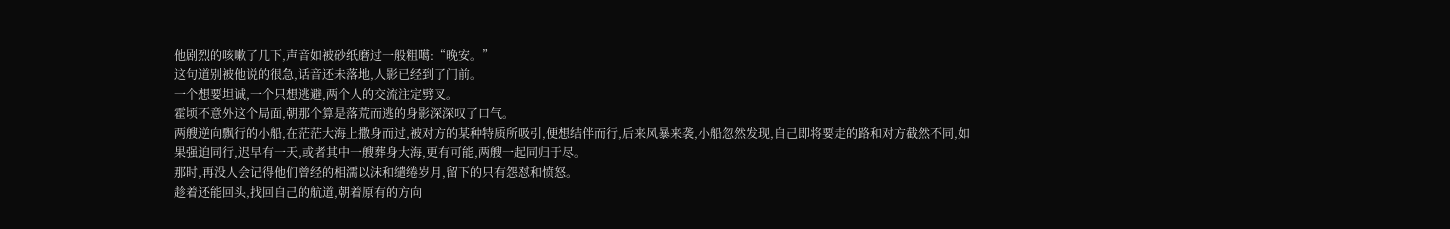他剧烈的咳嗽了几下,声音如被砂纸磨过一般粗噶:“晚安。”
这句道别被他说的很急,话音还未落地,人影已经到了门前。
一个想要坦诚,一个只想逃避,两个人的交流注定劈叉。
霍顷不意外这个局面,朝那个算是落荒而逃的身影深深叹了口气。
两艘逆向飘行的小船,在茫茫大海上撒身而过,被对方的某种特质所吸引,便想结伴而行,后来风暴来袭,小船忽然发现,自己即将要走的路和对方截然不同,如果强迫同行,迟早有一天,或者其中一艘葬身大海,更有可能,两艘一起同归于尽。
那时,再没人会记得他们曾经的相濡以沫和缱绻岁月,留下的只有怨怼和愤怒。
趁着还能回头,找回自己的航道,朝着原有的方向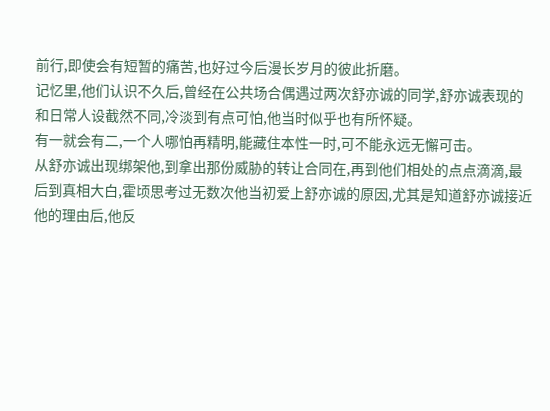前行,即使会有短暂的痛苦,也好过今后漫长岁月的彼此折磨。
记忆里,他们认识不久后,曾经在公共场合偶遇过两次舒亦诚的同学,舒亦诚表现的和日常人设截然不同,冷淡到有点可怕,他当时似乎也有所怀疑。
有一就会有二,一个人哪怕再精明,能藏住本性一时,可不能永远无懈可击。
从舒亦诚出现绑架他,到拿出那份威胁的转让合同在,再到他们相处的点点滴滴,最后到真相大白,霍顷思考过无数次他当初爱上舒亦诚的原因,尤其是知道舒亦诚接近他的理由后,他反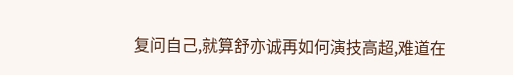复问自己,就算舒亦诚再如何演技高超,难道在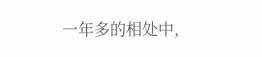一年多的相处中,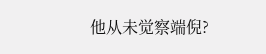他从未觉察端倪?